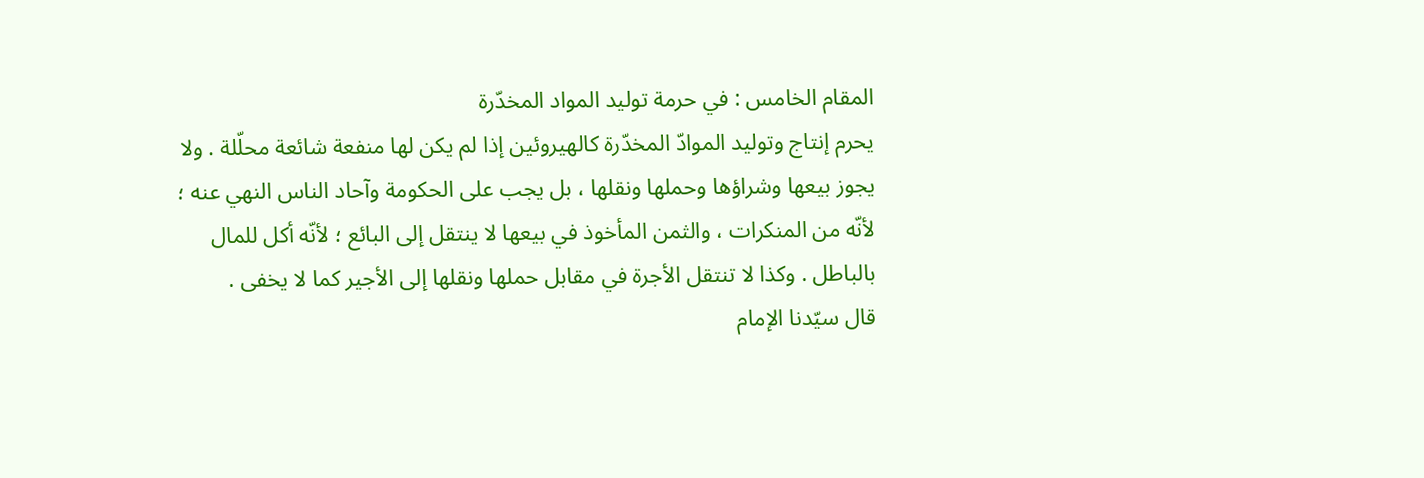المقام الخامس : في حرمة توليد المواد المخدّرة
يحرم إنتاج وتوليد الموادّ المخدّرة كالهيروئين إذا لم يكن لها منفعة شائعة محلّلة . ولا يجوز بيعها وشراؤها وحملها ونقلها ، بل يجب على الحكومة وآحاد الناس النهي عنه ؛ لأنّه من المنكرات ، والثمن المأخوذ في بيعها لا ينتقل إلى البائع ؛ لأنّه أكل للمال بالباطل . وكذا لا تنتقل الأجرة في مقابل حملها ونقلها إلى الأجير كما لا يخفى .
قال سيّدنا الإمام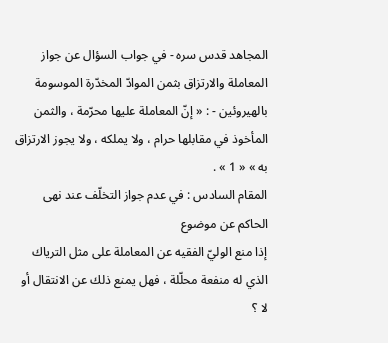المجاهد قدس سره - في جواب السؤال عن جواز المعاملة والارتزاق بثمن الموادّ المخدّرة الموسومة بالهيروئين - : « إنّ المعاملة عليها محرّمة ، والثمن المأخوذ في مقابلها حرام ، ولا يملكه ، ولا يجوز الارتزاق به » « 1 » .
المقام السادس : في عدم جواز التخلّف عند نهى الحاكم عن موضوع
إذا منع الوليّ الفقيه عن المعاملة على مثل الترياك الذي له منفعة محلّلة ، فهل يمنع ذلك عن الانتقال أو لا ؟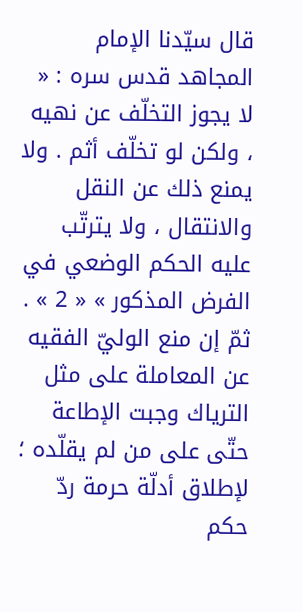قال سيّدنا الإمام المجاهد قدس سره : « لا يجوز التخلّف عن نهيه ، ولكن لو تخلّف أثم . ولا يمنع ذلك عن النقل والانتقال ، ولا يترتّب عليه الحكم الوضعي في الفرض المذكور » « 2 » .
ثمّ إن منع الوليّ الفقيه عن المعاملة على مثل الترياك وجبت الإطاعة حتّى على من لم يقلّده ؛ لإطلاق أدلّة حرمة ردّ حكم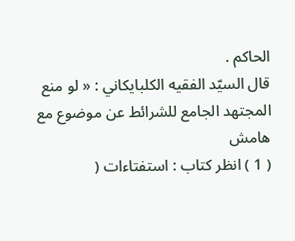الحاكم .
قال السيّد الفقيه الكلبايكاني : « لو منع المجتهد الجامع للشرائط عن موضوع مع
هامش
( 1 ) انظر كتاب : استفتاءات (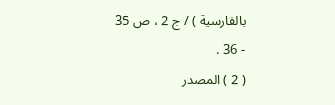بالفارسية ) / ج 2 ، ص 35 - 36 .
( 2 ) المصدر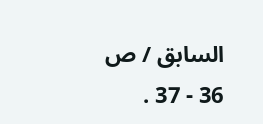السابق / ص 36 - 37 .